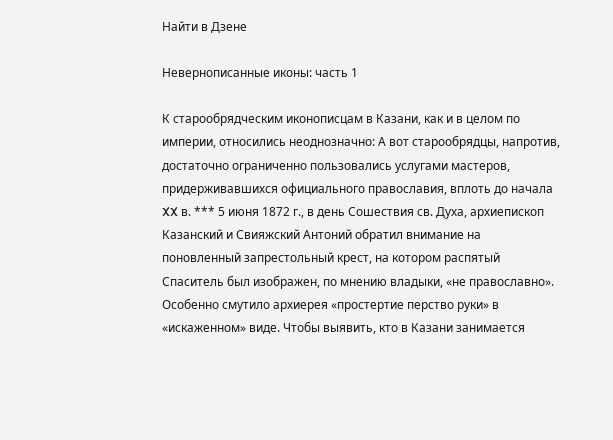Найти в Дзене

Невернописанные иконы: часть 1

К старообрядческим иконописцам в Казани, как и в целом по империи, относились неоднозначно: А вот старообрядцы, напротив, достаточно ограниченно пользовались услугами мастеров, придерживавшихся официального православия, вплоть до начала
XX в. *** 5 июня 1872 г., в день Сошествия св. Духа, архиепископ Казанский и Свияжский Антоний обратил внимание на поновленный запрестольный крест, на котором распятый Спаситель был изображен, по мнению владыки, «не православно». Особенно смутило архиерея «простертие перство руки» в «искаженном» виде. Чтобы выявить, кто в Казани занимается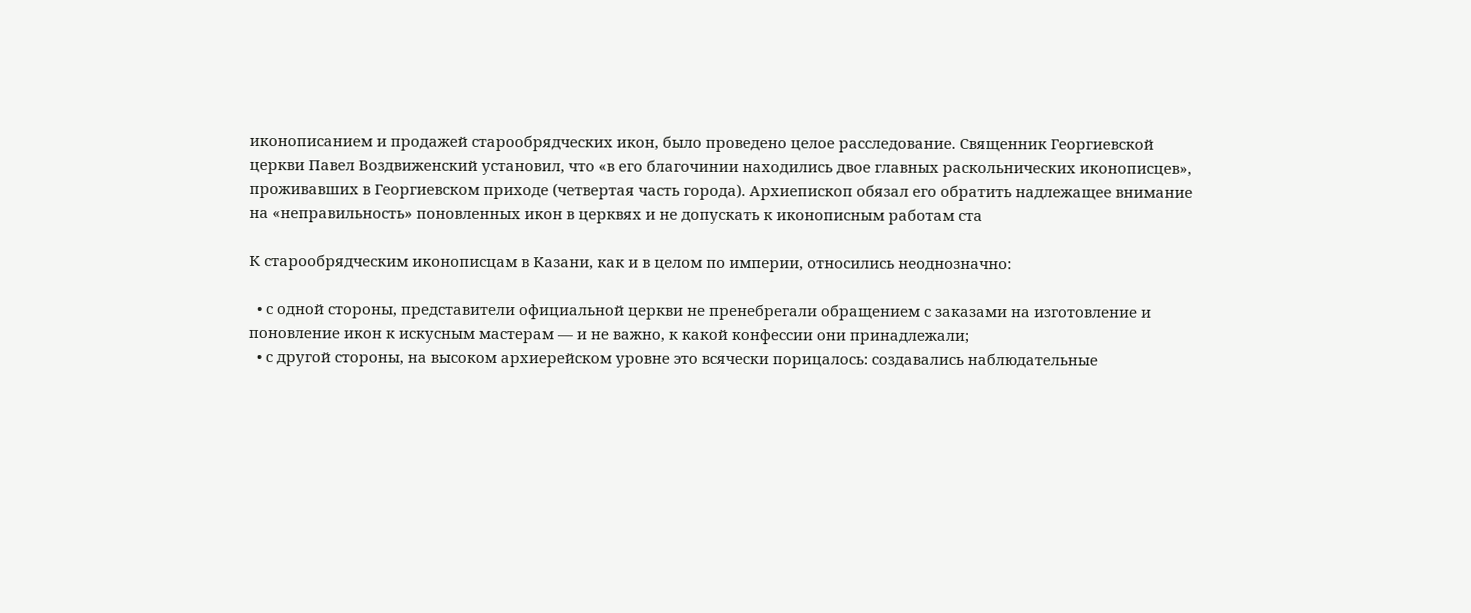иконописанием и продажей старообрядческих икон, было проведено целое расследование. Священник Георгиевской церкви Павел Воздвиженский установил, что «в его благочинии находились двое главных раскольнических иконописцев», проживавших в Георгиевском приходе (четвертая часть города). Архиепископ обязал его обратить надлежащее внимание на «неправильность» поновленных икон в церквях и не допускать к иконописным работам ста

К старообрядческим иконописцам в Казани, как и в целом по империи, относились неоднозначно:

  • с одной стороны, представители официальной церкви не пренебрегали обращением с заказами на изготовление и поновление икон к искусным мастерам — и не важно, к какой конфессии они принадлежали;
  • с другой стороны, на высоком архиерейском уровне это всячески порицалось: создавались наблюдательные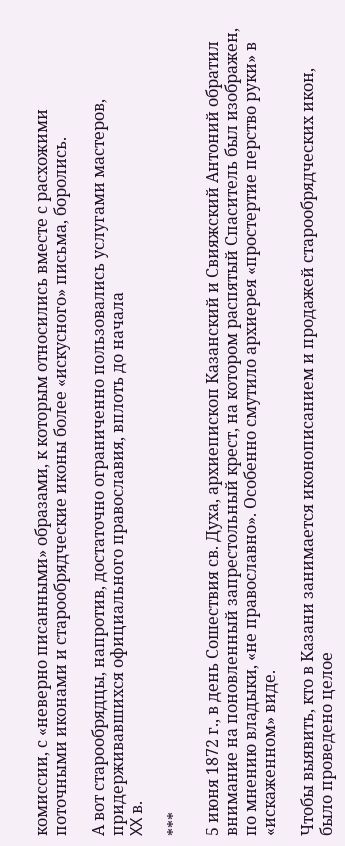комиссии, с «неверно писанными» образами, к которым относились вместе с расхожими поточными иконами и старообрядческие иконы более «искусного» письма, боролись.

А вот старообрядцы, напротив, достаточно ограниченно пользовались услугами мастеров, придерживавшихся официального православия, вплоть до начала
XX в.

***

5 июня 1872 г., в день Сошествия св. Духа, архиепископ Казанский и Свияжский Антоний обратил внимание на поновленный запрестольный крест, на котором распятый Спаситель был изображен, по мнению владыки, «не православно». Особенно смутило архиерея «простертие перство руки» в «искаженном» виде.

Чтобы выявить, кто в Казани занимается иконописанием и продажей старообрядческих икон, было проведено целое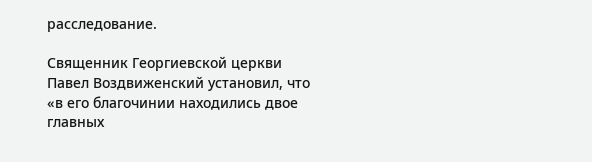расследование.

Священник Георгиевской церкви Павел Воздвиженский установил, что «в его благочинии находились двое главных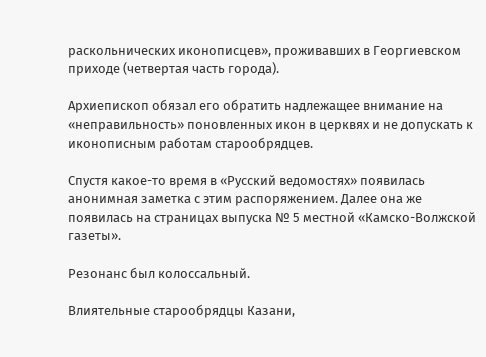раскольнических иконописцев», проживавших в Георгиевском приходе (четвертая часть города).

Архиепископ обязал его обратить надлежащее внимание на «неправильность» поновленных икон в церквях и не допускать к иконописным работам старообрядцев.

Спустя какое-то время в «Русский ведомостях» появилась анонимная заметка с этим распоряжением. Далее она же появилась на страницах выпуска № 5 местной «Камско-Волжской газеты».

Резонанс был колоссальный.

Влиятельные старообрядцы Казани,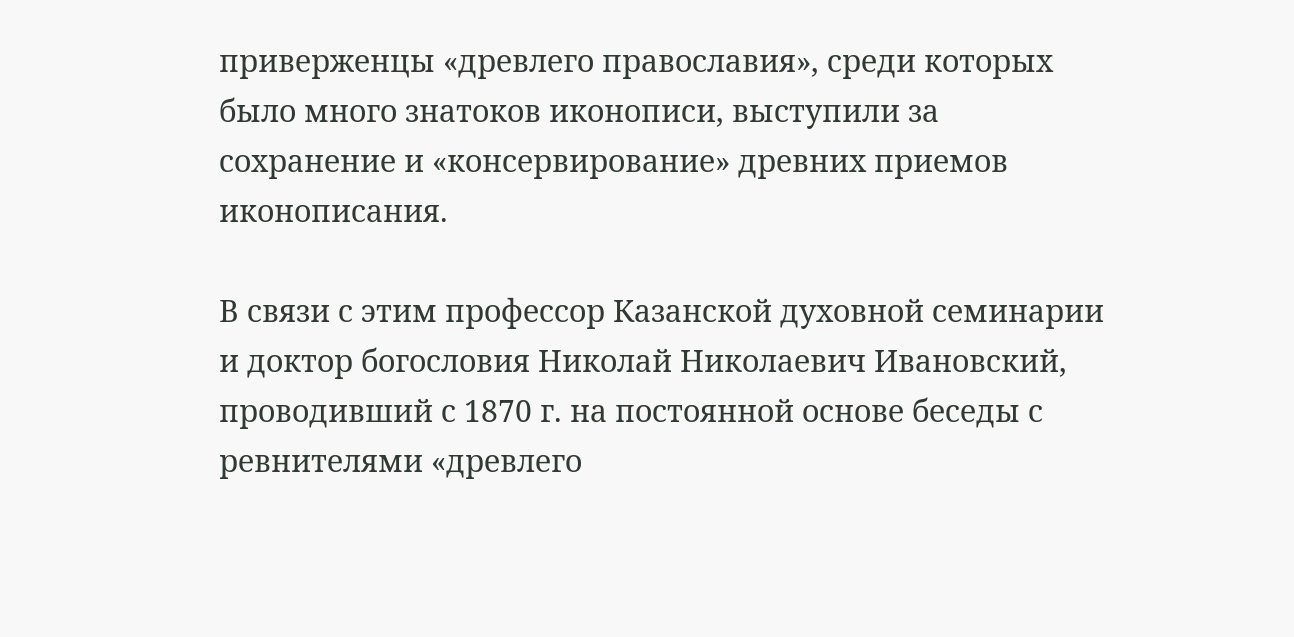приверженцы «древлего православия», среди которых было много знатоков иконописи, выступили за сохранение и «консервирование» древних приемов иконописания.

В связи с этим профессор Казанской духовной семинарии и доктор богословия Николай Николаевич Ивановский, проводивший с 1870 г. на постоянной основе беседы с ревнителями «древлего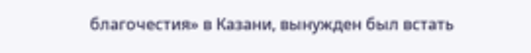благочестия» в Казани, вынужден был встать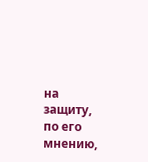на защиту, по его мнению,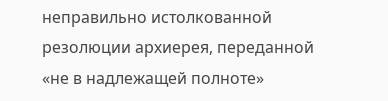неправильно истолкованной резолюции архиерея, переданной «не в надлежащей полноте»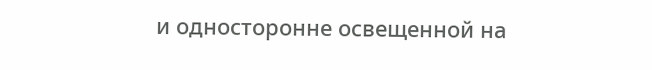и односторонне освещенной на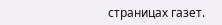страницах газет.